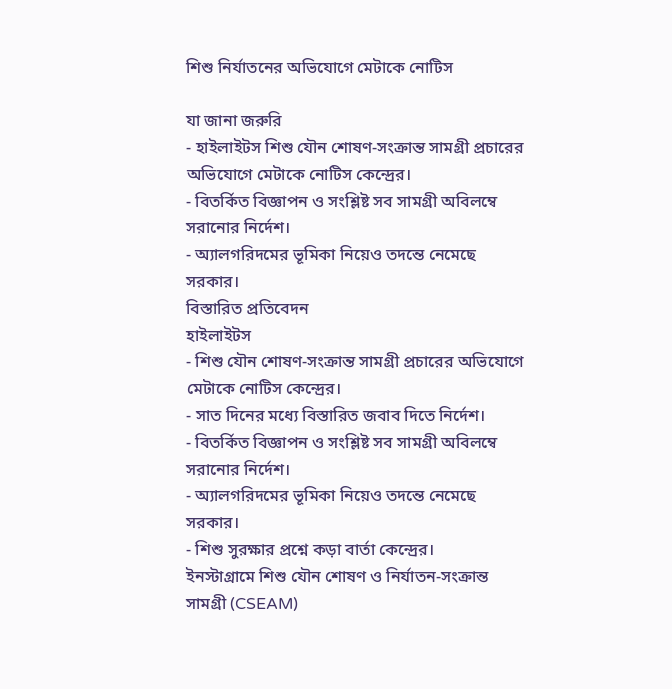শিশু নির্যাতনের অভিযোগে মেটাকে নোটিস

যা জানা জরুরি
- হাইলাইটস শিশু যৌন শোষণ-সংক্রান্ত সামগ্রী প্রচারের অভিযোগে মেটাকে নোটিস কেন্দ্রের।
- বিতর্কিত বিজ্ঞাপন ও সংশ্লিষ্ট সব সামগ্রী অবিলম্বে সরানোর নির্দেশ।
- অ্যালগরিদমের ভূমিকা নিয়েও তদন্তে নেমেছে সরকার।
বিস্তারিত প্রতিবেদন
হাইলাইটস
- শিশু যৌন শোষণ-সংক্রান্ত সামগ্রী প্রচারের অভিযোগে মেটাকে নোটিস কেন্দ্রের।
- সাত দিনের মধ্যে বিস্তারিত জবাব দিতে নির্দেশ।
- বিতর্কিত বিজ্ঞাপন ও সংশ্লিষ্ট সব সামগ্রী অবিলম্বে সরানোর নির্দেশ।
- অ্যালগরিদমের ভূমিকা নিয়েও তদন্তে নেমেছে সরকার।
- শিশু সুরক্ষার প্রশ্নে কড়া বার্তা কেন্দ্রের।
ইনস্টাগ্রামে শিশু যৌন শোষণ ও নির্যাতন-সংক্রান্ত সামগ্রী (CSEAM)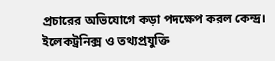প্রচারের অভিযোগে কড়া পদক্ষেপ করল কেন্দ্র। ইলেকট্রনিক্স ও তথ্যপ্রযুক্তি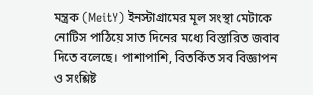মন্ত্রক (MeitY) ইনস্টাগ্রামের মূল সংস্থা মেটাকে নোটিস পাঠিয়ে সাত দিনের মধ্যে বিস্তারিত জবাব দিতে বলেছে। পাশাপাশি, বিতর্কিত সব বিজ্ঞাপন ও সংশ্লিষ্ট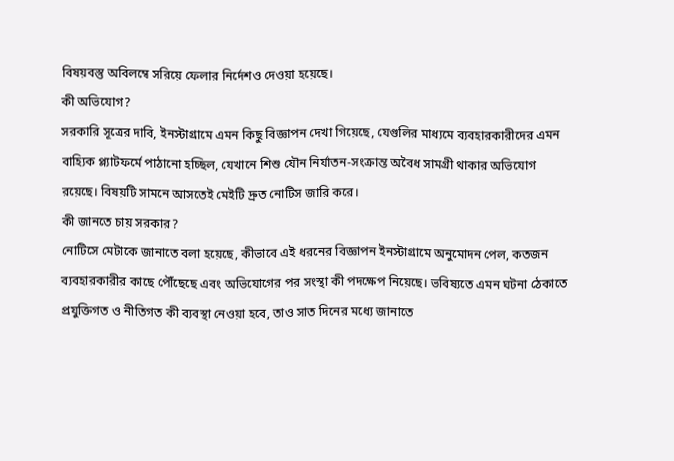বিষয়বস্তু অবিলম্বে সরিয়ে ফেলার নির্দেশও দেওয়া হয়েছে।
কী অভিযোগ?
সরকারি সূত্রের দাবি, ইনস্টাগ্রামে এমন কিছু বিজ্ঞাপন দেখা গিয়েছে, যেগুলির মাধ্যমে ব্যবহারকারীদের এমন বাহ্যিক প্ল্যাটফর্মে পাঠানো হচ্ছিল, যেখানে শিশু যৌন নির্যাতন-সংক্রান্ত অবৈধ সামগ্রী থাকার অভিযোগ রয়েছে। বিষয়টি সামনে আসতেই মেইটি দ্রুত নোটিস জারি করে।
কী জানতে চায় সরকার?
নোটিসে মেটাকে জানাতে বলা হয়েছে, কীভাবে এই ধরনের বিজ্ঞাপন ইনস্টাগ্রামে অনুমোদন পেল, কতজন ব্যবহারকারীর কাছে পৌঁছেছে এবং অভিযোগের পর সংস্থা কী পদক্ষেপ নিয়েছে। ভবিষ্যতে এমন ঘটনা ঠেকাতে প্রযুক্তিগত ও নীতিগত কী ব্যবস্থা নেওয়া হবে, তাও সাত দিনের মধ্যে জানাতে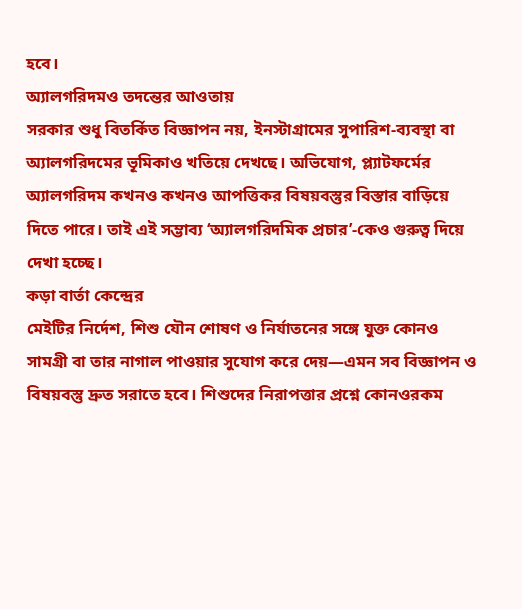হবে।
অ্যালগরিদমও তদন্তের আওতায়
সরকার শুধু বিতর্কিত বিজ্ঞাপন নয়, ইনস্টাগ্রামের সুপারিশ-ব্যবস্থা বা অ্যালগরিদমের ভূমিকাও খতিয়ে দেখছে। অভিযোগ, প্ল্যাটফর্মের অ্যালগরিদম কখনও কখনও আপত্তিকর বিষয়বস্তুর বিস্তার বাড়িয়ে দিতে পারে। তাই এই সম্ভাব্য ‘অ্যালগরিদমিক প্রচার’-কেও গুরুত্ব দিয়ে দেখা হচ্ছে।
কড়া বার্তা কেন্দ্রের
মেইটির নির্দেশ, শিশু যৌন শোষণ ও নির্যাতনের সঙ্গে যুক্ত কোনও সামগ্রী বা তার নাগাল পাওয়ার সুযোগ করে দেয়—এমন সব বিজ্ঞাপন ও বিষয়বস্তু দ্রুত সরাতে হবে। শিশুদের নিরাপত্তার প্রশ্নে কোনওরকম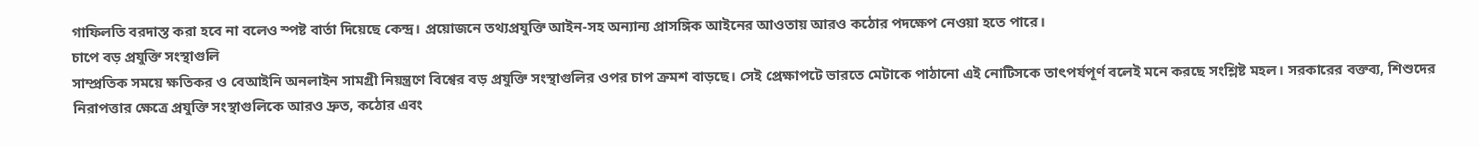গাফিলতি বরদাস্ত করা হবে না বলেও স্পষ্ট বার্তা দিয়েছে কেন্দ্র। প্রয়োজনে তথ্যপ্রযুক্তি আইন-সহ অন্যান্য প্রাসঙ্গিক আইনের আওতায় আরও কঠোর পদক্ষেপ নেওয়া হতে পারে।
চাপে বড় প্রযুক্তি সংস্থাগুলি
সাম্প্রতিক সময়ে ক্ষতিকর ও বেআইনি অনলাইন সামগ্রী নিয়ন্ত্রণে বিশ্বের বড় প্রযুক্তি সংস্থাগুলির ওপর চাপ ক্রমশ বাড়ছে। সেই প্রেক্ষাপটে ভারতে মেটাকে পাঠানো এই নোটিসকে তাৎপর্যপূর্ণ বলেই মনে করছে সংশ্লিষ্ট মহল। সরকারের বক্তব্য, শিশুদের নিরাপত্তার ক্ষেত্রে প্রযুক্তি সংস্থাগুলিকে আরও দ্রুত, কঠোর এবং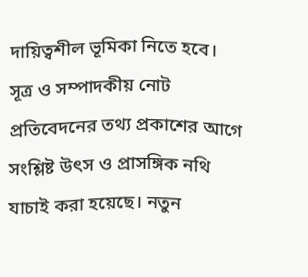দায়িত্বশীল ভূমিকা নিতে হবে।
সূত্র ও সম্পাদকীয় নোট
প্রতিবেদনের তথ্য প্রকাশের আগে সংশ্লিষ্ট উৎস ও প্রাসঙ্গিক নথি যাচাই করা হয়েছে। নতুন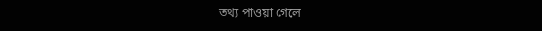তথ্য পাওয়া গেলে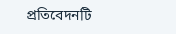প্রতিবেদনটি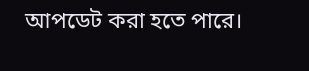আপডেট করা হতে পারে।